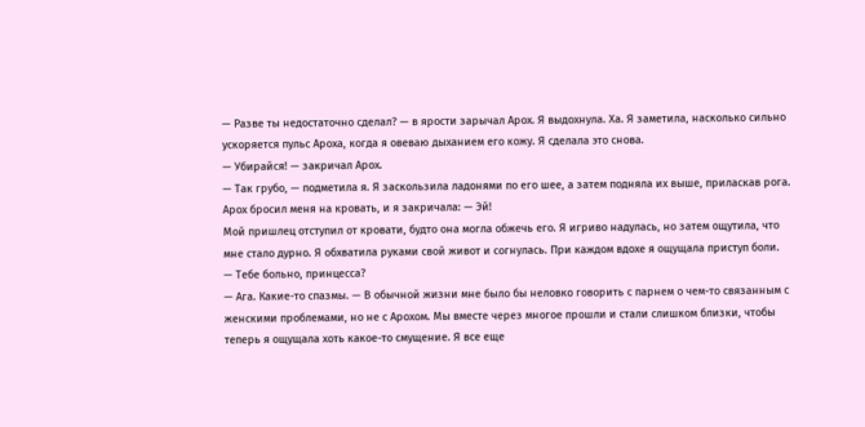— Разве ты недостаточно сделал? — в ярости зарычал Арох. Я выдохнула. Ха. Я заметила, насколько сильно ускоряется пульс Ароха, когда я овеваю дыханием его кожу. Я сделала это снова.
— Убирайся! — закричал Арох.
— Так грубо, — подметила я. Я заскользила ладонями по его шее, а затем подняла их выше, приласкав рога. Арох бросил меня на кровать, и я закричала: — Эй!
Мой пришлец отступил от кровати, будто она могла обжечь его. Я игриво надулась, но затем ощутила, что мне стало дурно. Я обхватила руками свой живот и согнулась. При каждом вдохе я ощущала приступ боли.
— Тебе больно, принцесса?
— Ага. Какие-то спазмы. — В обычной жизни мне было бы неловко говорить с парнем о чем-то связанным с женскими проблемами, но не с Арохом. Мы вместе через многое прошли и стали слишком близки, чтобы теперь я ощущала хоть какое-то смущение. Я все еще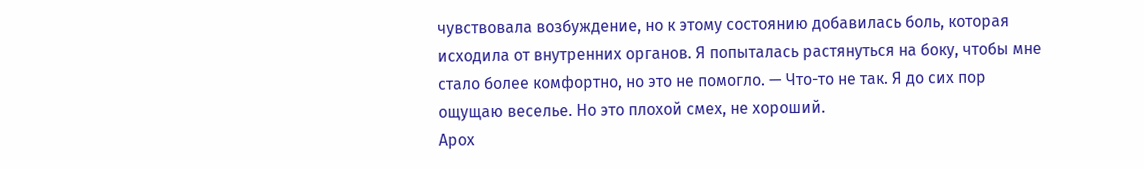чувствовала возбуждение, но к этому состоянию добавилась боль, которая исходила от внутренних органов. Я попыталась растянуться на боку, чтобы мне стало более комфортно, но это не помогло. — Что-то не так. Я до сих пор ощущаю веселье. Но это плохой смех, не хороший.
Арох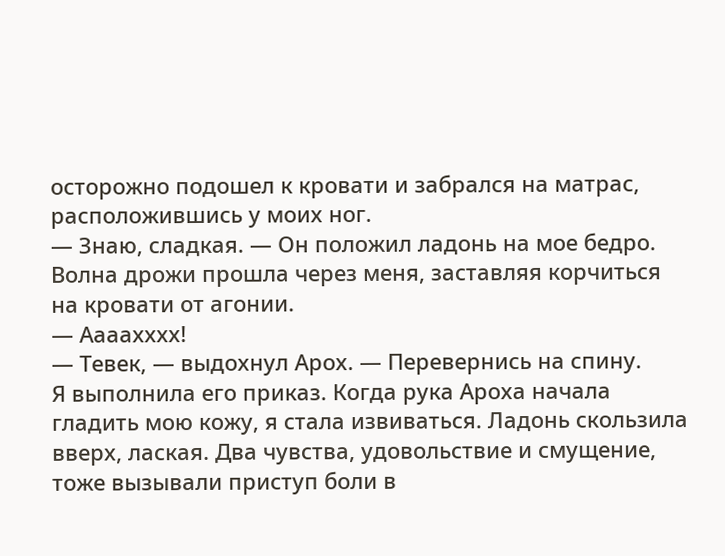осторожно подошел к кровати и забрался на матрас, расположившись у моих ног.
— Знаю, сладкая. — Он положил ладонь на мое бедро.
Волна дрожи прошла через меня, заставляя корчиться на кровати от агонии.
— Аааахххх!
— Тевек, — выдохнул Арох. — Перевернись на спину.
Я выполнила его приказ. Когда рука Ароха начала гладить мою кожу, я стала извиваться. Ладонь скользила вверх, лаская. Два чувства, удовольствие и смущение, тоже вызывали приступ боли в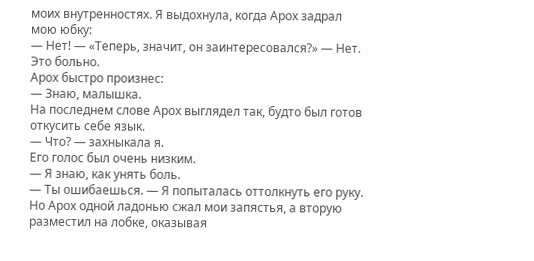моих внутренностях. Я выдохнула, когда Арох задрал мою юбку:
— Нет! — «Теперь, значит, он заинтересовался?» — Нет. Это больно.
Арох быстро произнес:
— Знаю, малышка.
На последнем слове Арох выглядел так, будто был готов откусить себе язык.
— Что? — захныкала я.
Его голос был очень низким.
— Я знаю, как унять боль.
— Ты ошибаешься. — Я попыталась оттолкнуть его руку. Но Арох одной ладонью сжал мои запястья, а вторую разместил на лобке, оказывая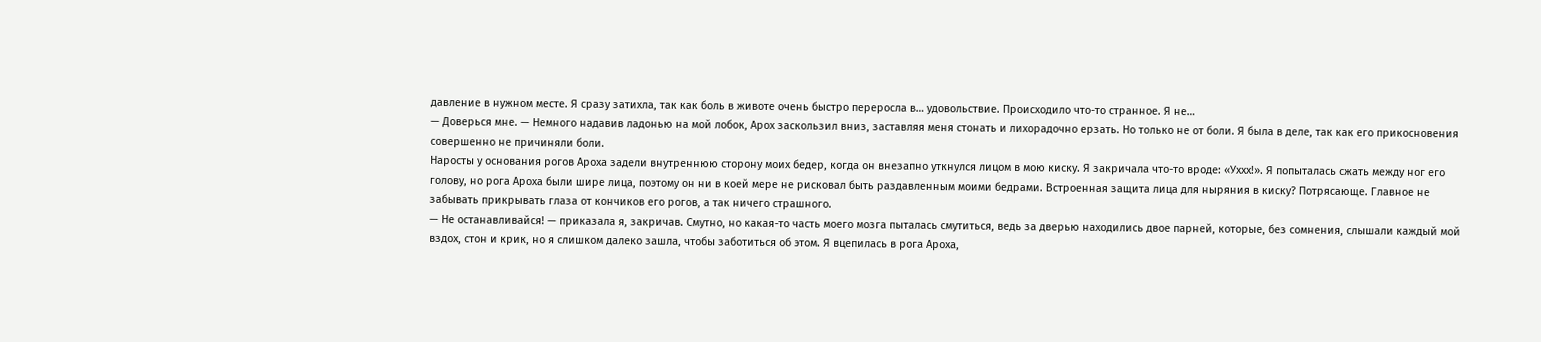давление в нужном месте. Я сразу затихла, так как боль в животе очень быстро переросла в… удовольствие. Происходило что-то странное. Я не…
— Доверься мне. — Немного надавив ладонью на мой лобок, Арох заскользил вниз, заставляя меня стонать и лихорадочно ерзать. Но только не от боли. Я была в деле, так как его прикосновения совершенно не причиняли боли.
Наросты у основания рогов Ароха задели внутреннюю сторону моих бедер, когда он внезапно уткнулся лицом в мою киску. Я закричала что-то вроде: «Уххх!». Я попыталась сжать между ног его голову, но рога Ароха были шире лица, поэтому он ни в коей мере не рисковал быть раздавленным моими бедрами. Встроенная защита лица для ныряния в киску? Потрясающе. Главное не забывать прикрывать глаза от кончиков его рогов, а так ничего страшного.
— Не останавливайся! — приказала я, закричав. Смутно, но какая-то часть моего мозга пыталась смутиться, ведь за дверью находились двое парней, которые, без сомнения, слышали каждый мой вздох, стон и крик, но я слишком далеко зашла, чтобы заботиться об этом. Я вцепилась в рога Ароха,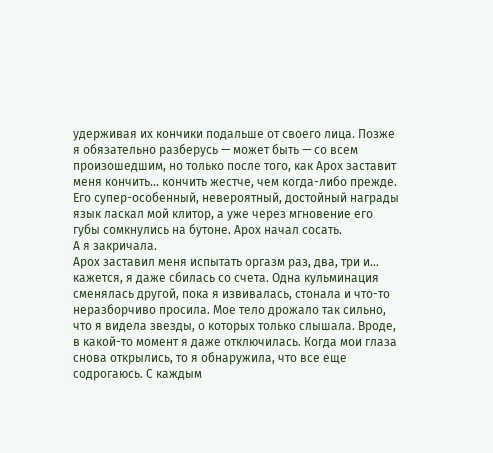удерживая их кончики подальше от своего лица. Позже я обязательно разберусь — может быть — со всем произошедшим, но только после того, как Арох заставит меня кончить… кончить жестче, чем когда-либо прежде.
Его супер-особенный, невероятный, достойный награды язык ласкал мой клитор, а уже через мгновение его губы сомкнулись на бутоне. Арох начал сосать.
А я закричала.
Арох заставил меня испытать оргазм раз, два, три и… кажется, я даже сбилась со счета. Одна кульминация сменялась другой, пока я извивалась, стонала и что-то неразборчиво просила. Мое тело дрожало так сильно, что я видела звезды, о которых только слышала. Вроде, в какой-то момент я даже отключилась. Когда мои глаза снова открылись, то я обнаружила, что все еще содрогаюсь. С каждым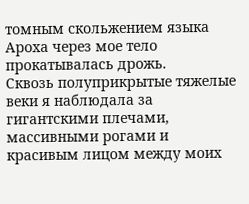томным скольжением языка Ароха через мое тело прокатывалась дрожь.
Сквозь полуприкрытые тяжелые веки я наблюдала за гигантскими плечами, массивными рогами и красивым лицом между моих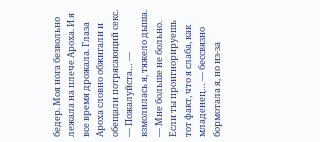бедер. Моя нога безвольно лежала на плече Ароха. И я все время дрожала. Глаза Ароха словно обжигали и обещали потрясающий секс.
— Пожалуйста… — взмолилась я, тяжело дыша. — Мне больше не больно. Если ты проигнорируешь тот факт, что я слаба, как младенец… — бессвязно бормотала я, но из-за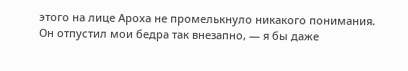этого на лице Ароха не промелькнуло никакого понимания.
Он отпустил мои бедра так внезапно, — я бы даже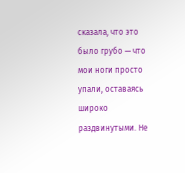сказала, что это было грубо — что мои ноги просто упали, оставаясь широко раздвинутыми. Не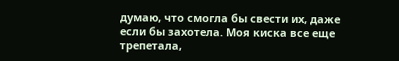думаю, что смогла бы свести их, даже если бы захотела. Моя киска все еще трепетала,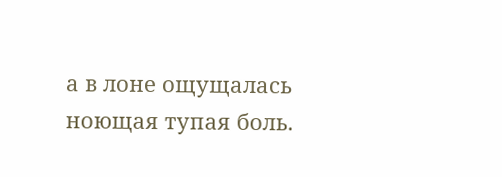а в лоне ощущалась ноющая тупая боль.